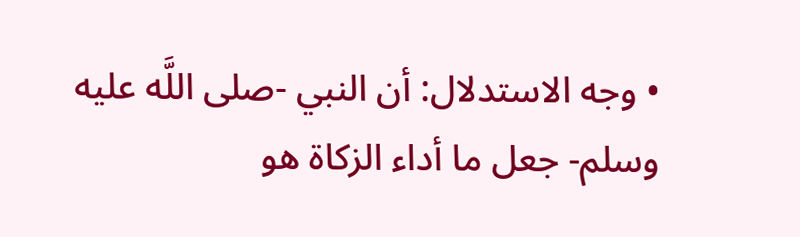• وجه الاستدلال: أن النبي -صلى اللَّه عليه وسلم- جعل ما أداء الزكاة هو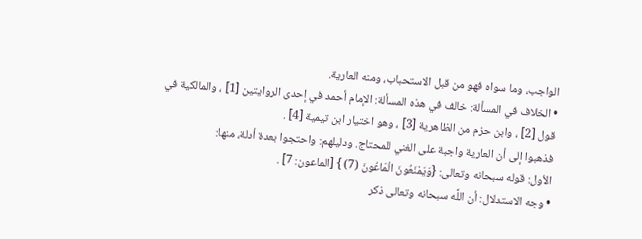الواجب، وما سواه فهو من قبل الاستحباب، ومنه العارية.
• الخلاف في المسألة: خالف في هذه المسألة: الإمام أحمد في إحدى الروايتين [1] ، والمالكية في قول [2] ، وابن حزم من الظاهرية [3] ، وهو اختيار ابن تيمية [4] .
فذهبوا إلى أن العارية واجبة على الغني للمحتاج. ودليلهم: واحتجوا بعدة أدلة، منها:
الأول: قوله سبحانه وتعالى: {وَيَمْنَعُونَ الْمَاعُونَ (7) } [الماعون: 7] .
• وجه الاستدلال: أن اللَّه سبحانه وتعالى ذكر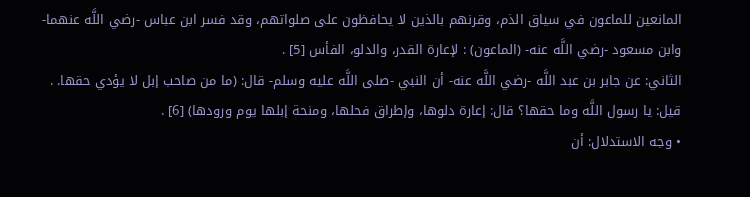المانعين للماعون في سياق الذم، وقرنهم بالذين لا يحافظون على صلواتهم، وقد فسر ابن عباس -رضي اللَّه عنهما- وابن مسعود -رضي اللَّه عنه- (الماعون) : لإعارة القدر، والدلو، الفأس [5] .
الثاني: عن جابر بن عبد اللَّه -رضي اللَّه عنه- أن النبي -صلى اللَّه عليه وسلم- قال: (ما من صاحب إبل لا يؤدي حقها. . قيل: يا رسول اللَّه وما حقها؟ قال: إعارة دلوها، وإطراق فحلها، ومنحة إبلها يوم ورودها) [6] .
• وجه الاستدلال: أن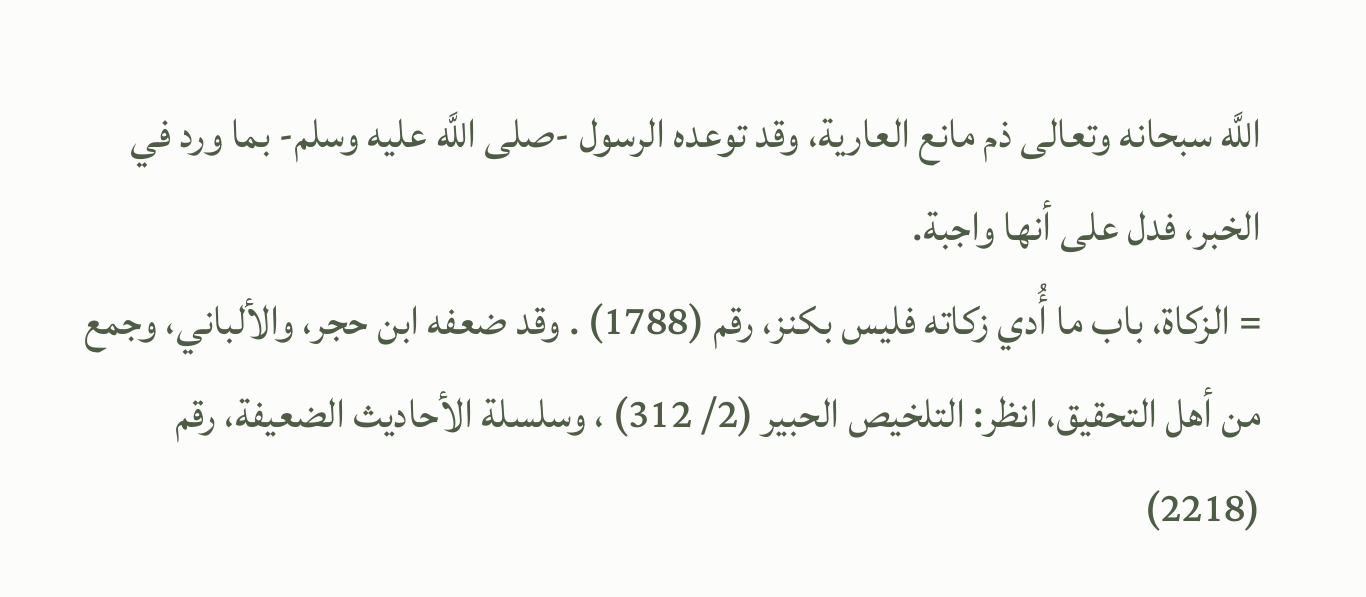اللَّه سبحانه وتعالى ذم مانع العارية، وقد توعده الرسول -صلى اللَّه عليه وسلم- بما ورد في الخبر، فدل على أنها واجبة.
= الزكاة، باب ما أُدي زكاته فليس بكنز، رقم (1788) . وقد ضعفه ابن حجر، والألباني، وجمع من أهل التحقيق، انظر: التلخيص الحبير (2/ 312) ، وسلسلة الأحاديث الضعيفة، رقم (2218)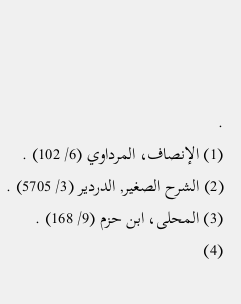.
(1) الإنصاف، المرداوي (6/ 102) .
(2) الشرح الصغير, الدردير (3/ 5705) .
(3) المحلى، ابن حزم (9/ 168) .
(4)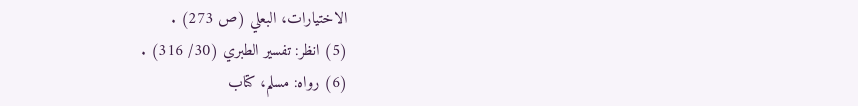الاختيارات، البعلي (ص 273) .
(5) انظر: تفسير الطبري (30/ 316) .
(6) رواه: مسلم، كتاب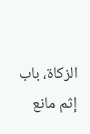الزكاة، باب إثم مانع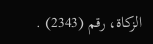الزكاة، رقم (2343) .